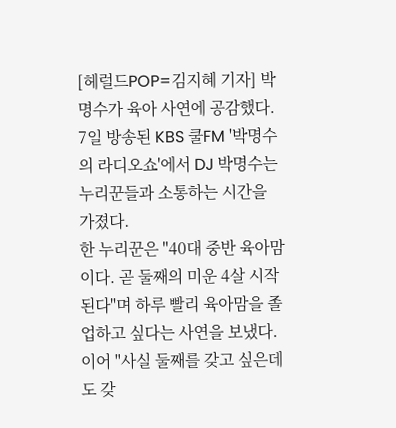[헤럴드POP=김지혜 기자] 박명수가 육아 사연에 공감했다.
7일 방송된 KBS 쿨FM '박명수의 라디오쇼'에서 DJ 박명수는 누리꾼들과 소통하는 시간을 가졌다.
한 누리꾼은 "40대 중반 육아맘이다. 곧 둘째의 미운 4살 시작된다"며 하루 빨리 육아맘을 졸업하고 싶다는 사연을 보냈다. 이어 "사실 둘째를 갖고 싶은데도 갖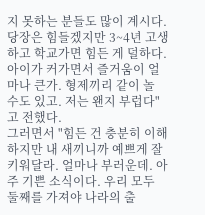지 못하는 분들도 많이 계시다. 당장은 힘들겠지만 3~4년 고생하고 학교가면 힘든 게 덜하다. 아이가 커가면서 즐거움이 얼마나 큰가. 형제끼리 같이 놀 수도 있고. 저는 왠지 부럽다"고 전했다.
그러면서 "힘든 건 충분히 이해하지만 내 새끼니까 예쁘게 잘 키워달라. 얼마나 부러운데. 아주 기쁜 소식이다. 우리 모두 둘째를 가져야 나라의 출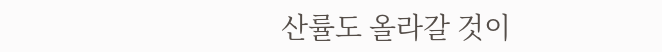산률도 올라갈 것이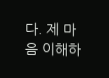다. 제 마음 이해하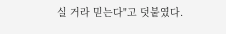실 거라 믿는다"고 덧붙였다.